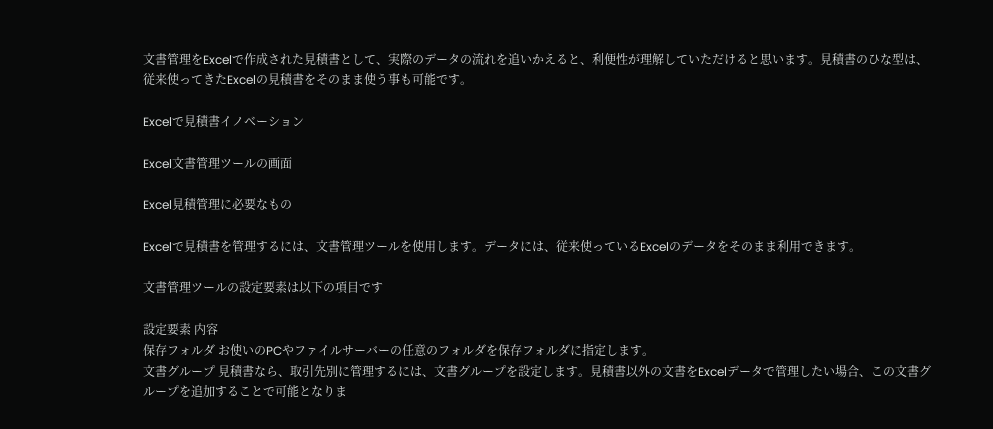文書管理をExcelで作成された見積書として、実際のデータの流れを追いかえると、利便性が理解していただけると思います。見積書のひな型は、従来使ってきたExcelの見積書をそのまま使う事も可能です。

Excelで見積書イノベーション

Excel文書管理ツールの画面

Excel見積管理に必要なもの

Excelで見積書を管理するには、文書管理ツールを使用します。データには、従来使っているExcelのデータをそのまま利用できます。

文書管理ツールの設定要素は以下の項目です

設定要素 内容
保存フォルダ お使いのPCやファイルサーバーの任意のフォルダを保存フォルダに指定します。
文書グループ 見積書なら、取引先別に管理するには、文書グループを設定します。見積書以外の文書をExcelデータで管理したい場合、この文書グループを追加することで可能となりま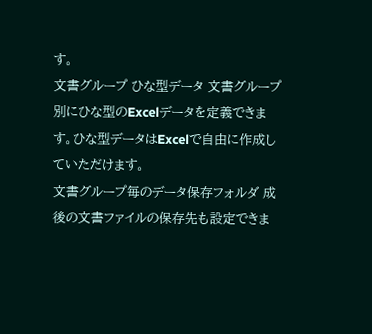す。
文書グループ ひな型データ 文書グループ別にひな型のExcelデータを定義できます。ひな型データはExcelで自由に作成していただけます。
文書グループ毎のデータ保存フォルダ 成後の文書ファイルの保存先も設定できま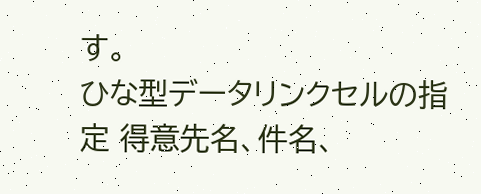す。
ひな型データリンクセルの指定 得意先名、件名、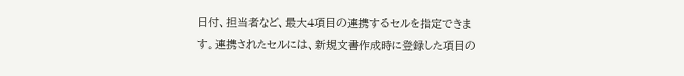日付、担当者など、最大4項目の連携するセルを指定できます。連携されたセルには、新規文書作成時に登録した項目の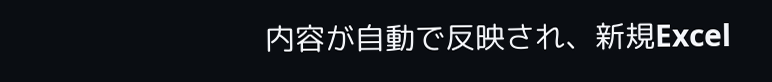内容が自動で反映され、新規Excel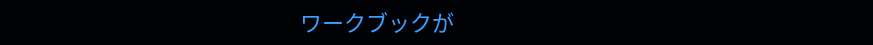ワークブックが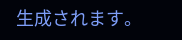生成されます。